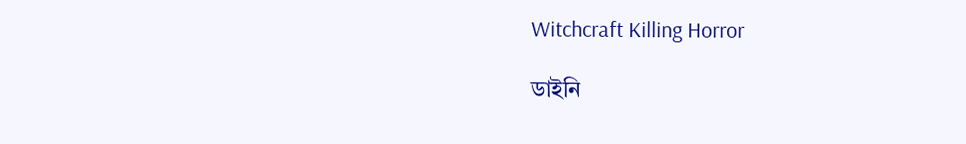Witchcraft Killing Horror

ডাইনি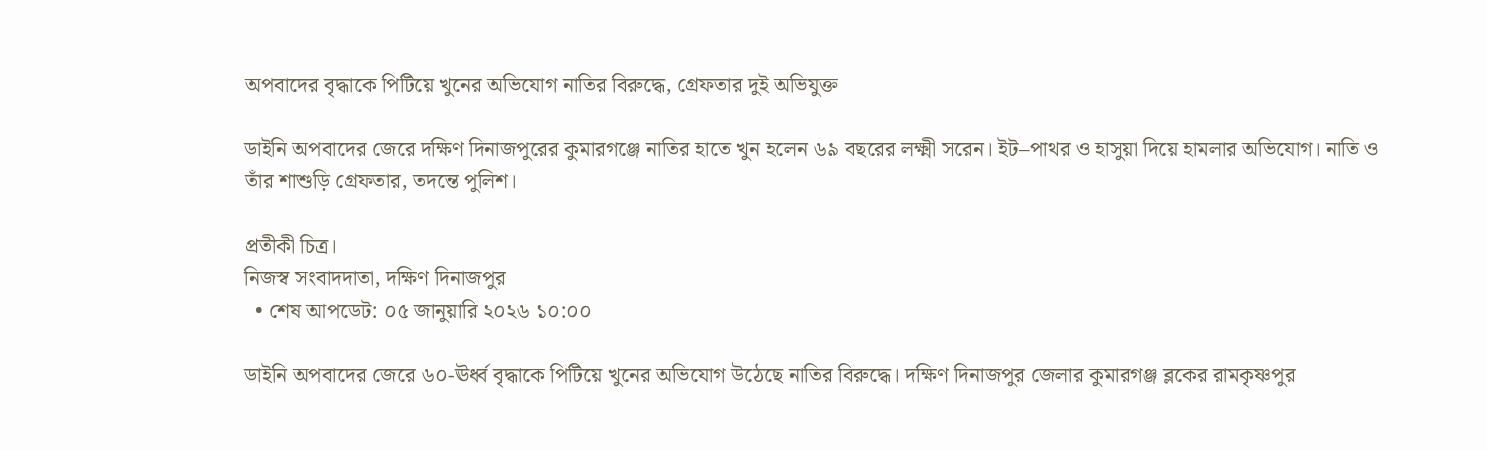অপবাদের বৃদ্ধাকে পিটিয়ে খুনের অভিযোগ নাতির বিরুদ্ধে, গ্রেফতার দুই অভিযুক্ত

ডাইনি অপবাদের জেরে দক্ষিণ দিনাজপুরের কুমারগঞ্জে নাতির হাতে খুন হলেন ৬৯ বছরের লক্ষ্মী সরেন। ইট–পাথর ও হাসুয়া দিয়ে হামলার অভিযোগ। নাতি ও তাঁর শাশুড়ি গ্রেফতার, তদন্তে পুলিশ।

প্রতীকী চিত্র।
নিজস্ব সংবাদদাতা, দক্ষিণ দিনাজপুর
  • শেষ আপডেট: ০৫ জানুয়ারি ২০২৬ ১০:০০

ডাইনি অপবাদের জেরে ৬০-ঊর্ধ্ব বৃদ্ধাকে পিটিয়ে খুনের অভিযোগ উঠেছে নাতির বিরুদ্ধে। দক্ষিণ দিনাজপুর জেলার কুমারগঞ্জ ব্লকের রামকৃষ্ণপুর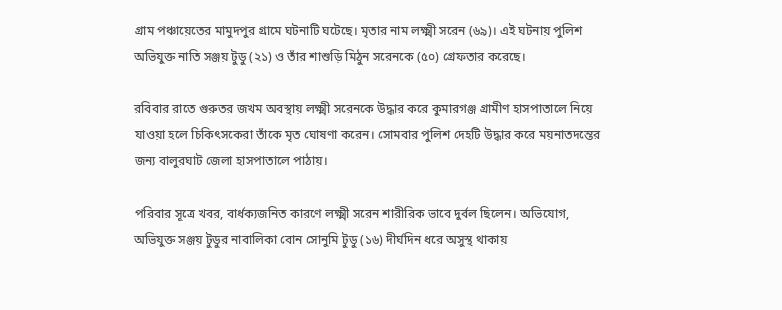গ্রাম পঞ্চায়েতের মামুদপুর গ্রামে ঘটনাটি ঘটেছে। মৃতার নাম লক্ষ্মী সরেন (৬৯)। এই ঘটনায় পুলিশ অভিযুক্ত নাতি সঞ্জয় টুডু (২১) ও তাঁর শাশুড়ি মিঠুন সরেনকে (৫০) গ্রেফতার করেছে।

রবিবার রাতে গুরুতর জখম অবস্থায় লক্ষ্মী সরেনকে উদ্ধার করে কুমারগঞ্জ গ্রামীণ হাসপাতালে নিয়ে যাওয়া হলে চিকিৎসকেরা তাঁকে মৃত ঘোষণা করেন। সোমবার পুলিশ দেহটি উদ্ধার করে ময়নাতদন্তের জন্য বালুরঘাট জেলা হাসপাতালে পাঠায়।

পরিবার সূত্রে খবর, বার্ধক্যজনিত কারণে লক্ষ্মী সরেন শারীরিক ভাবে দুর্বল ছিলেন। অভিযোগ, অভিযুক্ত সঞ্জয় টুডুর নাবালিকা বোন সোনুমি টুডু (১৬) দীর্ঘদিন ধরে অসুস্থ থাকায়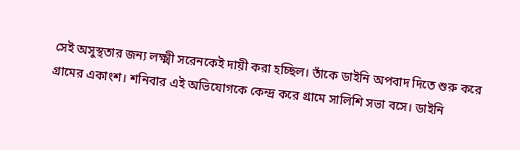সেই অসুস্থতার জন্য লক্ষ্মী সরেনকেই দায়ী করা হচ্ছিল। তাঁকে ডাইনি অপবাদ দিতে শুরু করে গ্রামের একাংশ। শনিবার এই অভিযোগকে কেন্দ্র করে গ্রামে সালিশি সভা বসে। ডাইনি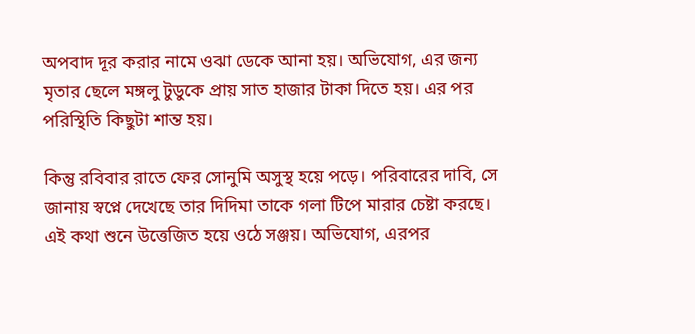অপবাদ দূর করার নামে ওঝা ডেকে আনা হয়। অভিযোগ, এর জন্য মৃতার ছেলে মঙ্গলু টুডুকে প্রায় সাত হাজার টাকা দিতে হয়। এর পর পরিস্থিতি কিছুটা শান্ত হয়।

কিন্তু রবিবার রাতে ফের সোনুমি অসুস্থ হয়ে পড়ে। পরিবারের দাবি, সে জানায় স্বপ্নে দেখেছে তার দিদিমা তাকে গলা টিপে মারার চেষ্টা করছে। এই কথা শুনে উত্তেজিত হয়ে ওঠে সঞ্জয়। অভিযোগ, এরপর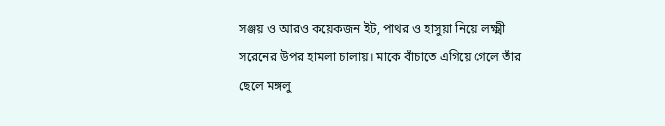সঞ্জয় ও আরও কয়েকজন ইট, পাথর ও হাসুয়া নিয়ে লক্ষ্মী সরেনের উপর হামলা চালায়। মাকে বাঁচাতে এগিয়ে গেলে তাঁর ছেলে মঙ্গলু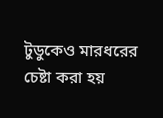টুডুকেও মারধরের চেষ্টা করা হয়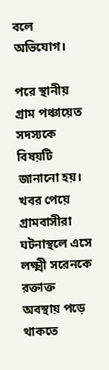বলে অভিযোগ।

পরে স্থানীয় গ্রাম পঞ্চায়েত সদস্যকে বিষয়টি জানানো হয়। খবর পেয়ে গ্রামবাসীরা ঘটনাস্থলে এসে লক্ষ্মী সরেনকে রক্তাক্ত অবস্থায় পড়ে থাকতে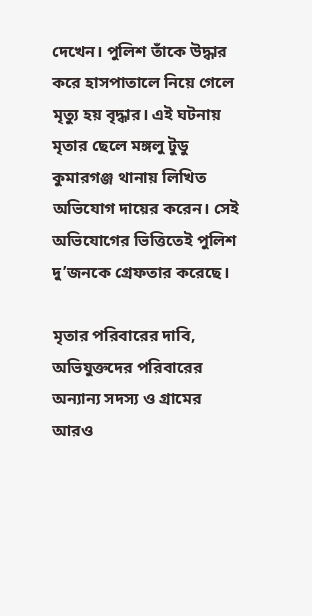দেখেন। পুলিশ তাঁকে উদ্ধার করে হাসপাতালে নিয়ে গেলে মৃত্যু হয় বৃদ্ধার। এই ঘটনায় মৃতার ছেলে মঙ্গলু টুডু কুমারগঞ্জ থানায় লিখিত অভিযোগ দায়ের করেন। সেই অভিযোগের ভিত্তিতেই পুলিশ দু’জনকে গ্রেফতার করেছে।

মৃতার পরিবারের দাবি, অভিযুক্তদের পরিবারের অন্যান্য সদস্য ও গ্রামের আরও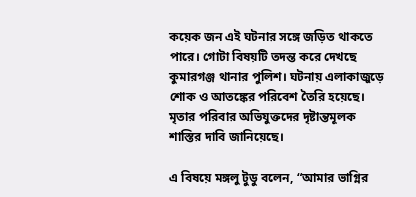কয়েক জন এই ঘটনার সঙ্গে জড়িত থাকতে পারে। গোটা বিষয়টি তদন্ত করে দেখছে কুমারগঞ্জ থানার পুলিশ। ঘটনায় এলাকাজুড়ে শোক ও আতঙ্কের পরিবেশ তৈরি হয়েছে। মৃতার পরিবার অভিযুক্তদের দৃষ্টান্তমূলক শাস্তির দাবি জানিয়েছে।

এ বিষয়ে মঙ্গলু টুডু বলেন, “আমার ভাগ্নির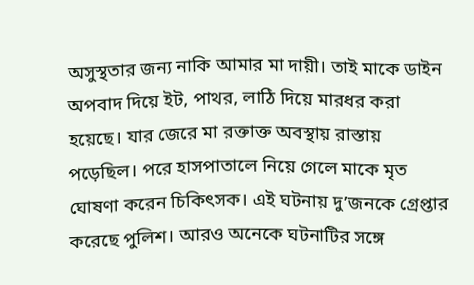অসুস্থতার জন্য নাকি আমার মা দায়ী। তাই মাকে ডাইন অপবাদ দিয়ে ইট, পাথর, লাঠি দিয়ে মারধর করা হয়েছে। যার জেরে মা রক্তাক্ত অবস্থায় রাস্তায় পড়েছিল। পরে হাসপাতালে নিয়ে গেলে মাকে মৃত ঘোষণা করেন চিকিৎসক। এই ঘটনায় দু’জনকে গ্রেপ্তার করেছে পুলিশ। আরও অনেকে ঘটনাটির সঙ্গে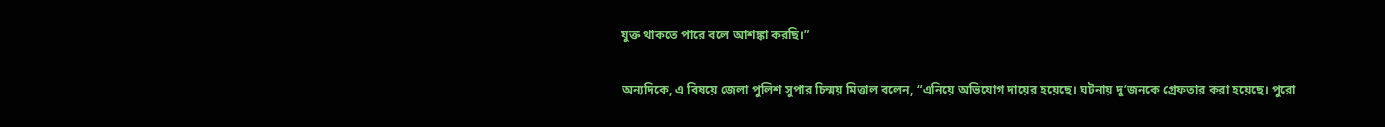যুক্ত থাকতে পারে বলে আশঙ্কা করছি।”

অন্যদিকে, এ বিষয়ে জেলা পুলিশ সুপার চিন্ময় মিত্তাল বলেন, “এনিয়ে অভিযোগ দায়ের হয়েছে। ঘটনায় দু’জনকে গ্রেফতার করা হয়েছে। পুরো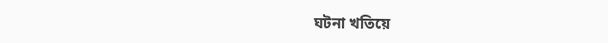ঘটনা খতিয়ে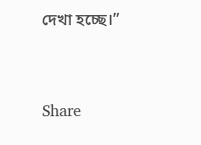দেখা হচ্ছে।”


Share